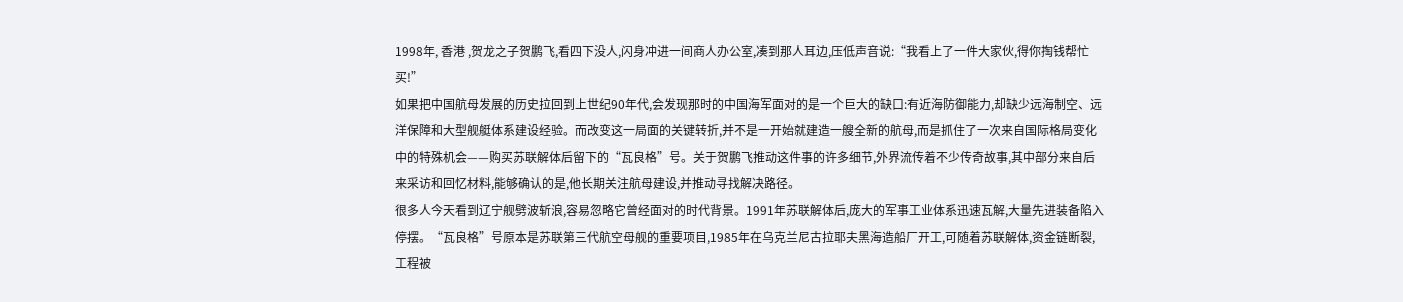1998年, 香港 ,贺龙之子贺鹏飞,看四下没人,闪身冲进一间商人办公室,凑到那人耳边,压低声音说:“我看上了一件大家伙,得你掏钱帮忙买!”
如果把中国航母发展的历史拉回到上世纪90年代,会发现那时的中国海军面对的是一个巨大的缺口:有近海防御能力,却缺少远海制空、远洋保障和大型舰艇体系建设经验。而改变这一局面的关键转折,并不是一开始就建造一艘全新的航母,而是抓住了一次来自国际格局变化中的特殊机会——购买苏联解体后留下的“瓦良格”号。关于贺鹏飞推动这件事的许多细节,外界流传着不少传奇故事,其中部分来自后来采访和回忆材料,能够确认的是,他长期关注航母建设,并推动寻找解决路径。
很多人今天看到辽宁舰劈波斩浪,容易忽略它曾经面对的时代背景。1991年苏联解体后,庞大的军事工业体系迅速瓦解,大量先进装备陷入停摆。“瓦良格”号原本是苏联第三代航空母舰的重要项目,1985年在乌克兰尼古拉耶夫黑海造船厂开工,可随着苏联解体,资金链断裂,工程被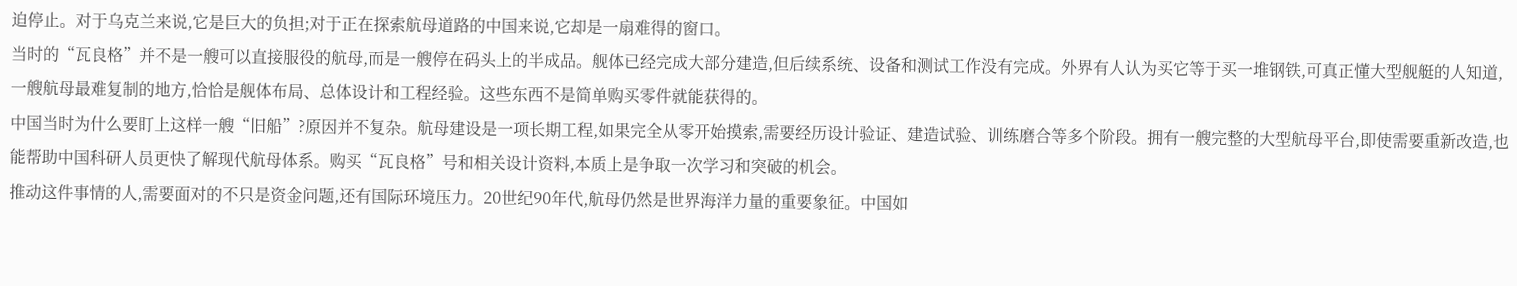迫停止。对于乌克兰来说,它是巨大的负担;对于正在探索航母道路的中国来说,它却是一扇难得的窗口。
当时的“瓦良格”并不是一艘可以直接服役的航母,而是一艘停在码头上的半成品。舰体已经完成大部分建造,但后续系统、设备和测试工作没有完成。外界有人认为买它等于买一堆钢铁,可真正懂大型舰艇的人知道,一艘航母最难复制的地方,恰恰是舰体布局、总体设计和工程经验。这些东西不是简单购买零件就能获得的。
中国当时为什么要盯上这样一艘“旧船”?原因并不复杂。航母建设是一项长期工程,如果完全从零开始摸索,需要经历设计验证、建造试验、训练磨合等多个阶段。拥有一艘完整的大型航母平台,即使需要重新改造,也能帮助中国科研人员更快了解现代航母体系。购买“瓦良格”号和相关设计资料,本质上是争取一次学习和突破的机会。
推动这件事情的人,需要面对的不只是资金问题,还有国际环境压力。20世纪90年代,航母仍然是世界海洋力量的重要象征。中国如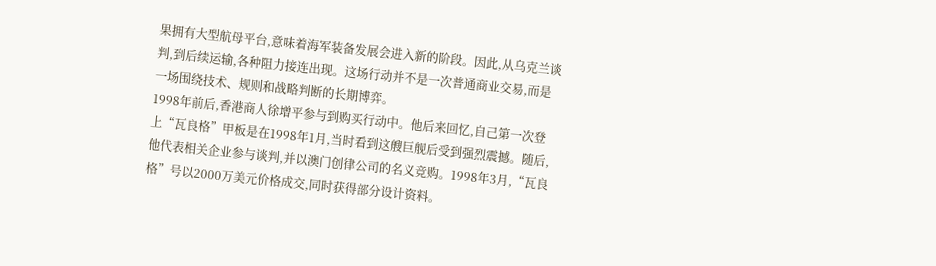果拥有大型航母平台,意味着海军装备发展会进入新的阶段。因此,从乌克兰谈判,到后续运输,各种阻力接连出现。这场行动并不是一次普通商业交易,而是一场围绕技术、规则和战略判断的长期博弈。
1998年前后,香港商人徐增平参与到购买行动中。他后来回忆,自己第一次登上“瓦良格”甲板是在1998年1月,当时看到这艘巨舰后受到强烈震撼。随后,他代表相关企业参与谈判,并以澳门创律公司的名义竞购。1998年3月,“瓦良格”号以2000万美元价格成交,同时获得部分设计资料。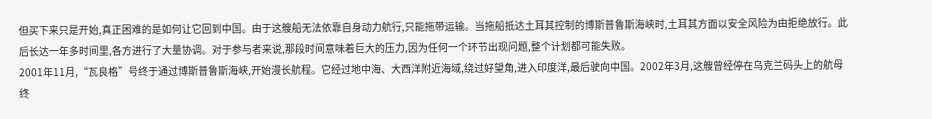但买下来只是开始,真正困难的是如何让它回到中国。由于这艘船无法依靠自身动力航行,只能拖带运输。当拖船抵达土耳其控制的博斯普鲁斯海峡时,土耳其方面以安全风险为由拒绝放行。此后长达一年多时间里,各方进行了大量协调。对于参与者来说,那段时间意味着巨大的压力,因为任何一个环节出现问题,整个计划都可能失败。
2001年11月,“瓦良格”号终于通过博斯普鲁斯海峡,开始漫长航程。它经过地中海、大西洋附近海域,绕过好望角,进入印度洋,最后驶向中国。2002年3月,这艘曾经停在乌克兰码头上的航母终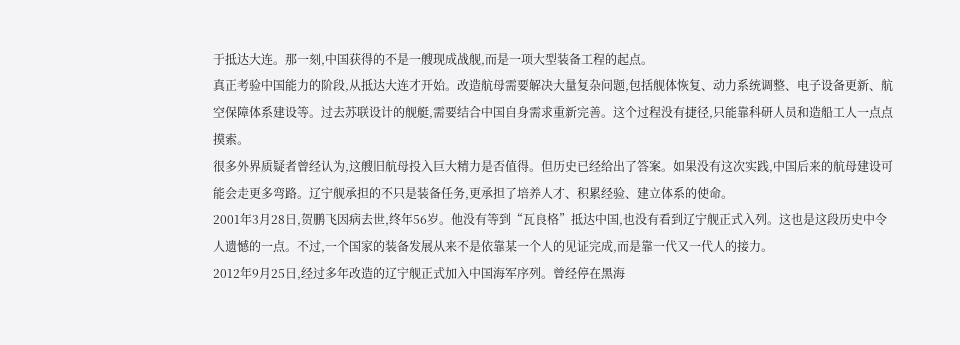于抵达大连。那一刻,中国获得的不是一艘现成战舰,而是一项大型装备工程的起点。
真正考验中国能力的阶段,从抵达大连才开始。改造航母需要解决大量复杂问题,包括舰体恢复、动力系统调整、电子设备更新、航空保障体系建设等。过去苏联设计的舰艇,需要结合中国自身需求重新完善。这个过程没有捷径,只能靠科研人员和造船工人一点点摸索。
很多外界质疑者曾经认为,这艘旧航母投入巨大精力是否值得。但历史已经给出了答案。如果没有这次实践,中国后来的航母建设可能会走更多弯路。辽宁舰承担的不只是装备任务,更承担了培养人才、积累经验、建立体系的使命。
2001年3月28日,贺鹏飞因病去世,终年56岁。他没有等到“瓦良格”抵达中国,也没有看到辽宁舰正式入列。这也是这段历史中令人遗憾的一点。不过,一个国家的装备发展从来不是依靠某一个人的见证完成,而是靠一代又一代人的接力。
2012年9月25日,经过多年改造的辽宁舰正式加入中国海军序列。曾经停在黑海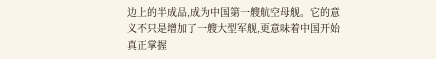边上的半成品,成为中国第一艘航空母舰。它的意义不只是增加了一艘大型军舰,更意味着中国开始真正掌握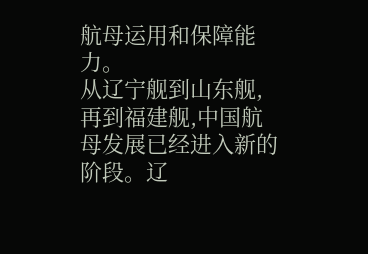航母运用和保障能力。
从辽宁舰到山东舰,再到福建舰,中国航母发展已经进入新的阶段。辽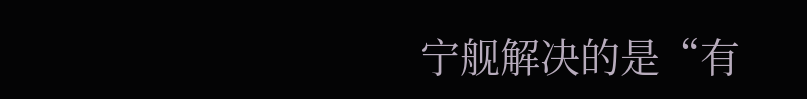宁舰解决的是“有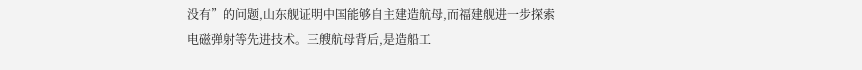没有”的问题,山东舰证明中国能够自主建造航母,而福建舰进一步探索电磁弹射等先进技术。三艘航母背后,是造船工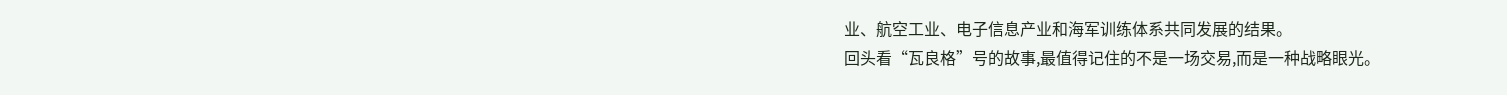业、航空工业、电子信息产业和海军训练体系共同发展的结果。
回头看“瓦良格”号的故事,最值得记住的不是一场交易,而是一种战略眼光。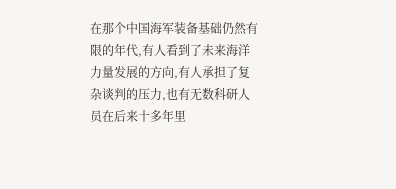在那个中国海军装备基础仍然有限的年代,有人看到了未来海洋力量发展的方向,有人承担了复杂谈判的压力,也有无数科研人员在后来十多年里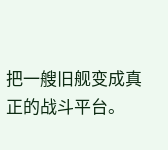把一艘旧舰变成真正的战斗平台。